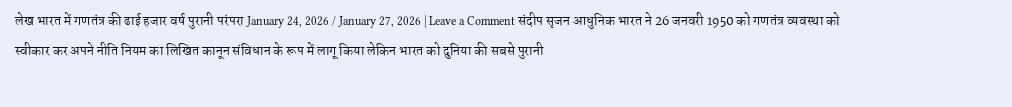लेख भारत में गणतंत्र की ढाई हजार वर्ष पुरानी परंपरा January 24, 2026 / January 27, 2026 | Leave a Comment संदीप सृजन आधुनिक भारत ने 26 जनवरी 1950 को गणतंत्र व्यवस्था को स्वीकार कर अपने नीति नियम का लिखित कानून संविधान के रूप में लागू किया लेकिन भारत को दुनिया की सबसे पुरानी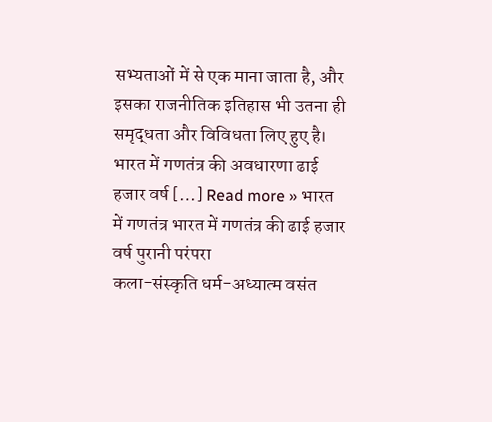सभ्यताओं में से एक माना जाता है, और इसका राजनीतिक इतिहास भी उतना ही समृद्धता और विविधता लिए हुए है। भारत में गणतंत्र की अवधारणा ढाई हजार वर्ष […] Read more » भारत में गणतंत्र भारत में गणतंत्र की ढाई हजार वर्ष पुरानी परंपरा
कला-संस्कृति धर्म-अध्यात्म वसंत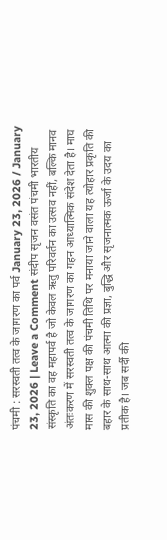पंचमी : सरस्वती तत्व के जागरण का पर्व January 23, 2026 / January 23, 2026 | Leave a Comment संदीप सृजन वसंत पंचमी भारतीय संस्कृति का वह महापर्व है जो केवल ऋतु परिवर्तन का उत्सव नहीं, बल्कि मानव अंतःकरण में सरस्वती तत्व के जागरण का गहन आध्यात्मिक संदेश देता है। माघ मास की शुक्ल पक्ष की पंचमी तिथि पर मनाया जाने वाला यह त्योहार प्रकृति की बहार के साथ-साथ आत्मा की प्रज्ञा, बुद्धि और सृजनात्मक ऊर्जा के उदय का प्रतीक है। जब सर्दी की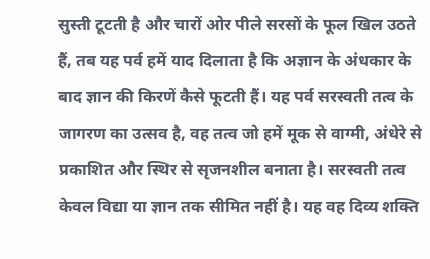सुस्ती टूटती है और चारों ओर पीले सरसों के फूल खिल उठते हैं, तब यह पर्व हमें याद दिलाता है कि अज्ञान के अंधकार के बाद ज्ञान की किरणें कैसे फूटती हैं। यह पर्व सरस्वती तत्व के जागरण का उत्सव है, वह तत्व जो हमें मूक से वाग्मी, अंधेरे से प्रकाशित और स्थिर से सृजनशील बनाता है। सरस्वती तत्व केवल विद्या या ज्ञान तक सीमित नहीं है। यह वह दिव्य शक्ति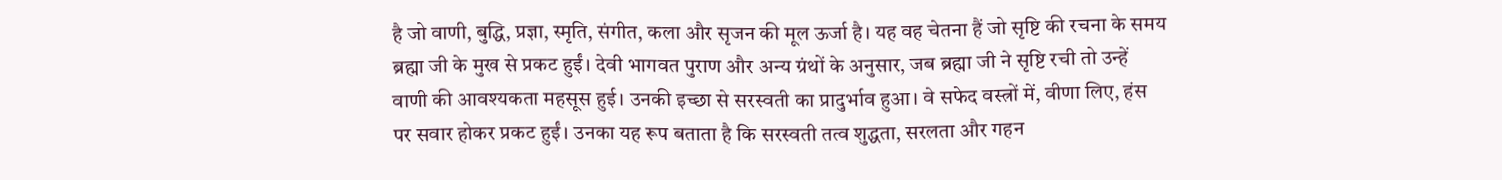है जो वाणी, बुद्धि, प्रज्ञा, स्मृति, संगीत, कला और सृजन की मूल ऊर्जा है। यह वह चेतना हैं जो सृष्टि की रचना के समय ब्रह्मा जी के मुख से प्रकट हुईं। देवी भागवत पुराण और अन्य ग्रंथों के अनुसार, जब ब्रह्मा जी ने सृष्टि रची तो उन्हें वाणी की आवश्यकता महसूस हुई। उनकी इच्छा से सरस्वती का प्रादुर्भाव हुआ। वे सफेद वस्त्रों में, वीणा लिए, हंस पर सवार होकर प्रकट हुईं। उनका यह रूप बताता है कि सरस्वती तत्व शुद्धता, सरलता और गहन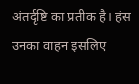अंतर्दृष्टि का प्रतीक है। हंस उनका वाहन इसलिए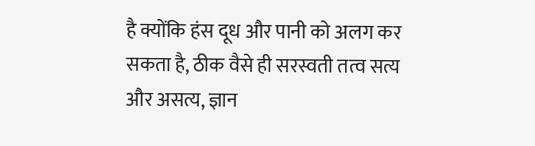है क्योंकि हंस दूध और पानी को अलग कर सकता है, ठीक वैसे ही सरस्वती तत्व सत्य और असत्य, ज्ञान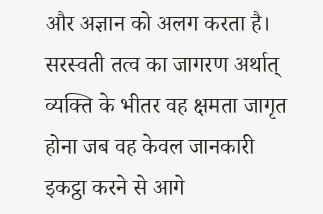और अज्ञान को अलग करता है। सरस्वती तत्व का जागरण अर्थात् व्यक्ति के भीतर वह क्षमता जागृत होना जब वह केवल जानकारी इकट्ठा करने से आगे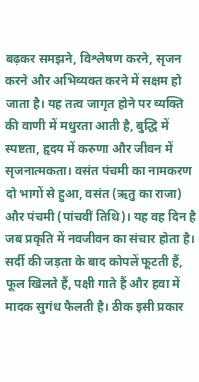बढ़कर समझने, विश्लेषण करने, सृजन करने और अभिव्यक्त करने में सक्षम हो जाता है। यह तत्व जागृत होने पर व्यक्ति की वाणी में मधुरता आती है, बुद्धि में स्पष्टता, हृदय में करुणा और जीवन में सृजनात्मकता। वसंत पंचमी का नामकरण दो भागों से हुआ, वसंत (ऋतु का राजा) और पंचमी (पांचवीं तिथि)। यह वह दिन है जब प्रकृति में नवजीवन का संचार होता है। सर्दी की जड़ता के बाद कोपलें फूटती हैं, फूल खिलते हैं, पक्षी गाते हैं और हवा में मादक सुगंध फैलती है। ठीक इसी प्रकार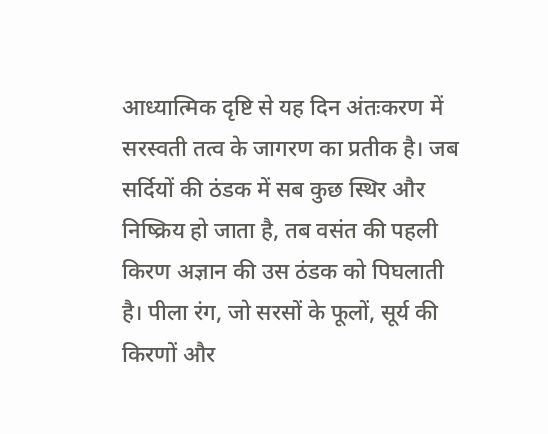आध्यात्मिक दृष्टि से यह दिन अंतःकरण में सरस्वती तत्व के जागरण का प्रतीक है। जब सर्दियों की ठंडक में सब कुछ स्थिर और निष्क्रिय हो जाता है, तब वसंत की पहली किरण अज्ञान की उस ठंडक को पिघलाती है। पीला रंग, जो सरसों के फूलों, सूर्य की किरणों और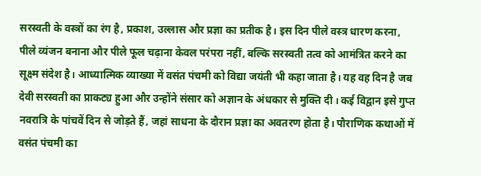सरस्वती के वस्त्रों का रंग है, प्रकाश, उल्लास और प्रज्ञा का प्रतीक है। इस दिन पीले वस्त्र धारण करना, पीले व्यंजन बनाना और पीले फूल चढ़ाना केवल परंपरा नहीं, बल्कि सरस्वती तत्व को आमंत्रित करने का सूक्ष्म संदेश है। आध्यात्मिक व्याख्या में वसंत पंचमी को विद्या जयंती भी कहा जाता है। यह वह दिन है जब देवी सरस्वती का प्राकट्य हुआ और उन्होंने संसार को अज्ञान के अंधकार से मुक्ति दी। कई विद्वान इसे गुप्त नवरात्रि के पांचवें दिन से जोड़ते हैं, जहां साधना के दौरान प्रज्ञा का अवतरण होता है। पौराणिक कथाओं में वसंत पंचमी का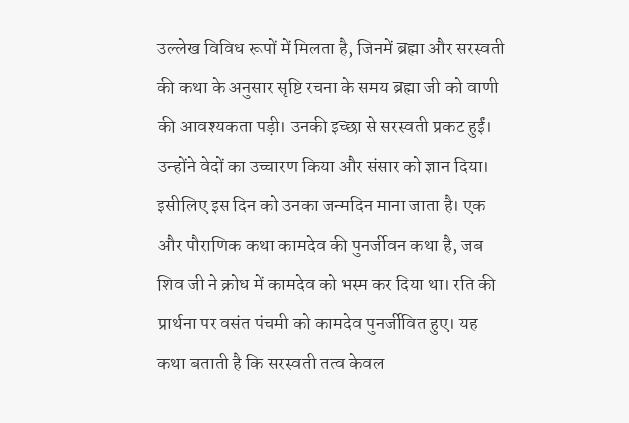उल्लेख विविध रूपों में मिलता है, जिनमें ब्रह्मा और सरस्वती की कथा के अनुसार सृष्टि रचना के समय ब्रह्मा जी को वाणी की आवश्यकता पड़ी। उनकी इच्छा से सरस्वती प्रकट हुईं। उन्होंने वेदों का उच्चारण किया और संसार को ज्ञान दिया। इसीलिए इस दिन को उनका जन्मदिन माना जाता है। एक और पौराणिक कथा कामदेव की पुनर्जीवन कथा है, जब शिव जी ने क्रोध में कामदेव को भस्म कर दिया था। रति की प्रार्थना पर वसंत पंचमी को कामदेव पुनर्जीवित हुए। यह कथा बताती है कि सरस्वती तत्व केवल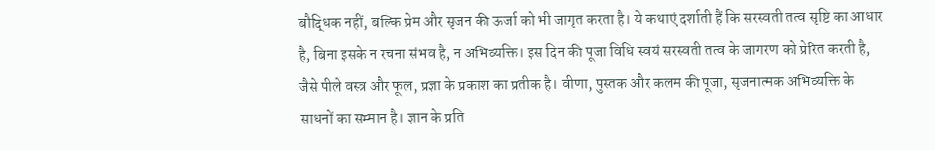बौद्धिक नहीं, बल्कि प्रेम और सृजन की ऊर्जा को भी जागृत करता है। ये कथाएं दर्शाती हैं कि सरस्वती तत्व सृष्टि का आधार है, बिना इसके न रचना संभव है, न अभिव्यक्ति। इस दिन की पूजा विधि स्वयं सरस्वती तत्व के जागरण को प्रेरित करती है, जैसे पीले वस्त्र और फूल, प्रज्ञा के प्रकाश का प्रतीक है। वीणा, पुस्तक और कलम की पूजा, सृजनात्मक अभिव्यक्ति के साधनों का सम्मान है। ज्ञान के प्रति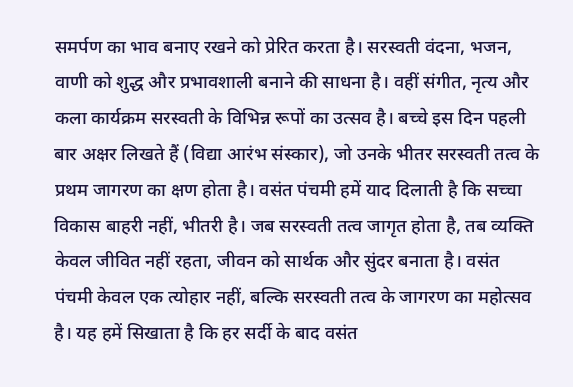समर्पण का भाव बनाए रखने को प्रेरित करता है। सरस्वती वंदना, भजन, वाणी को शुद्ध और प्रभावशाली बनाने की साधना है। वहीं संगीत, नृत्य और कला कार्यक्रम सरस्वती के विभिन्न रूपों का उत्सव है। बच्चे इस दिन पहली बार अक्षर लिखते हैं (विद्या आरंभ संस्कार), जो उनके भीतर सरस्वती तत्व के प्रथम जागरण का क्षण होता है। वसंत पंचमी हमें याद दिलाती है कि सच्चा विकास बाहरी नहीं, भीतरी है। जब सरस्वती तत्व जागृत होता है, तब व्यक्ति केवल जीवित नहीं रहता, जीवन को सार्थक और सुंदर बनाता है। वसंत पंचमी केवल एक त्योहार नहीं, बल्कि सरस्वती तत्व के जागरण का महोत्सव है। यह हमें सिखाता है कि हर सर्दी के बाद वसंत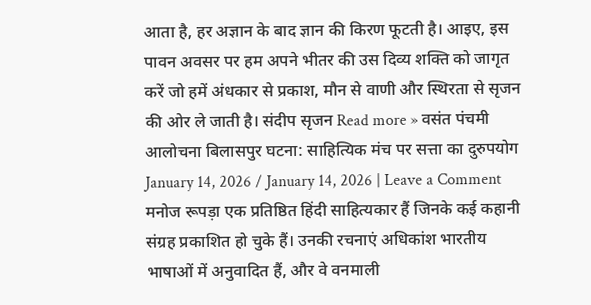आता है, हर अज्ञान के बाद ज्ञान की किरण फूटती है। आइए, इस पावन अवसर पर हम अपने भीतर की उस दिव्य शक्ति को जागृत करें जो हमें अंधकार से प्रकाश, मौन से वाणी और स्थिरता से सृजन की ओर ले जाती है। संदीप सृजन Read more » वसंत पंचमी
आलोचना बिलासपुर घटना: साहित्यिक मंच पर सत्ता का दुरुपयोग January 14, 2026 / January 14, 2026 | Leave a Comment मनोज रूपड़ा एक प्रतिष्ठित हिंदी साहित्यकार हैं जिनके कई कहानी संग्रह प्रकाशित हो चुके हैं। उनकी रचनाएं अधिकांश भारतीय भाषाओं में अनुवादित हैं, और वे वनमाली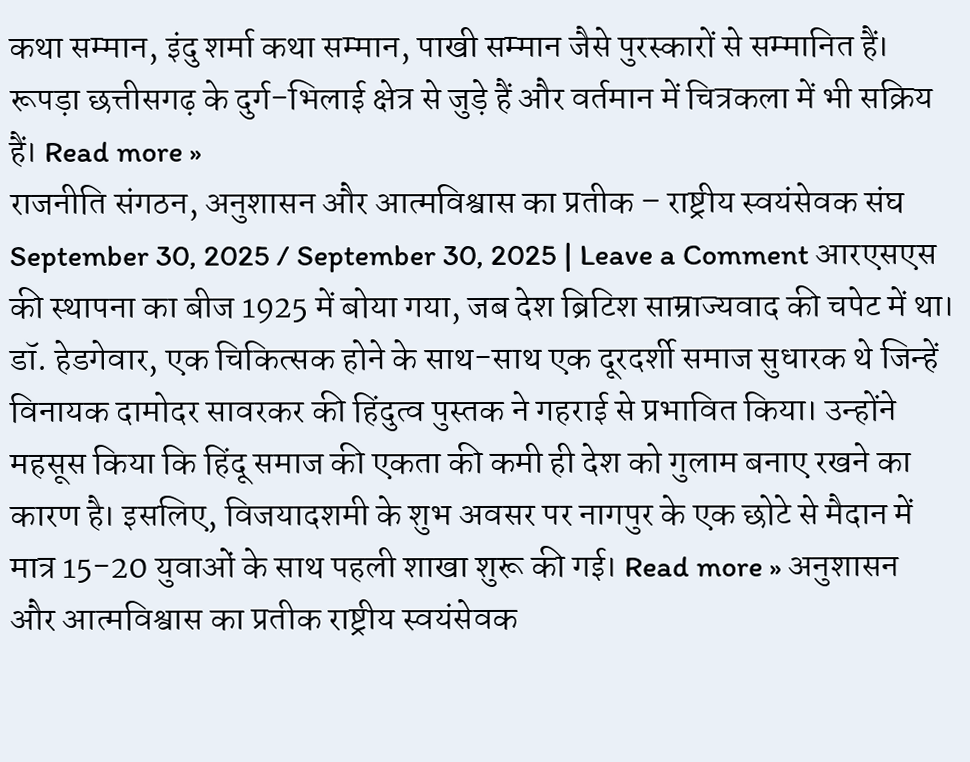कथा सम्मान, इंदु शर्मा कथा सम्मान, पाखी सम्मान जैसे पुरस्कारों से सम्मानित हैं। रूपड़ा छत्तीसगढ़ के दुर्ग-भिलाई क्षेत्र से जुड़े हैं और वर्तमान में चित्रकला में भी सक्रिय हैं। Read more »
राजनीति संगठन, अनुशासन और आत्मविश्वास का प्रतीक – राष्ट्रीय स्वयंसेवक संघ September 30, 2025 / September 30, 2025 | Leave a Comment आरएसएस की स्थापना का बीज 1925 में बोया गया, जब देश ब्रिटिश साम्राज्यवाद की चपेट में था। डॉ. हेडगेवार, एक चिकित्सक होने के साथ-साथ एक दूरदर्शी समाज सुधारक थे जिन्हें विनायक दामोदर सावरकर की हिंदुत्व पुस्तक ने गहराई से प्रभावित किया। उन्होंने महसूस किया कि हिंदू समाज की एकता की कमी ही देश को गुलाम बनाए रखने का कारण है। इसलिए, विजयादशमी के शुभ अवसर पर नागपुर के एक छोटे से मैदान में मात्र 15-20 युवाओं के साथ पहली शाखा शुरू की गई। Read more » अनुशासन और आत्मविश्वास का प्रतीक राष्ट्रीय स्वयंसेवक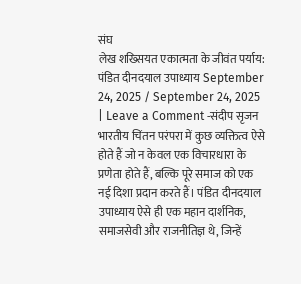संघ
लेख शख्सियत एकात्मता के जीवंत पर्याय: पंडित दीनदयाल उपाध्याय September 24, 2025 / September 24, 2025 | Leave a Comment -संदीप सृजन भारतीय चिंतन परंपरा में कुछ व्यक्तित्व ऐसे होते हैं जो न केवल एक विचारधारा के प्रणेता होते हैं, बल्कि पूरे समाज को एक नई दिशा प्रदान करते हैं। पंडित दीनदयाल उपाध्याय ऐसे ही एक महान दार्शनिक, समाजसेवी और राजनीतिज्ञ थे, जिन्हें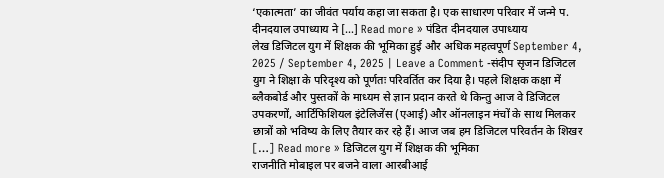‘एकात्मता’ का जीवंत पर्याय कहा जा सकता है। एक साधारण परिवार में जन्मे प. दीनदयाल उपाध्याय ने […] Read more » पंडित दीनदयाल उपाध्याय
लेख डिजिटल युग में शिक्षक की भूमिका हुई और अधिक महत्वपूर्ण September 4, 2025 / September 4, 2025 | Leave a Comment -संदीप सृजन डिजिटल युग ने शिक्षा के परिदृश्य को पूर्णतः परिवर्तित कर दिया है। पहले शिक्षक कक्षा में ब्लैकबोर्ड और पुस्तकों के माध्यम से ज्ञान प्रदान करते थे किन्तु आज वे डिजिटल उपकरणों, आर्टिफिशियल इंटेलिजेंस (एआई) और ऑनलाइन मंचों के साथ मिलकर छात्रों को भविष्य के लिए तैयार कर रहे हैं। आज जब हम डिजिटल परिवर्तन के शिखर […] Read more » डिजिटल युग में शिक्षक की भूमिका
राजनीति मोबाइल पर बजने वाला आरबीआई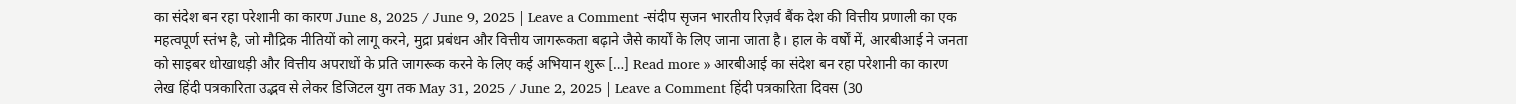का संदेश बन रहा परेशानी का कारण June 8, 2025 / June 9, 2025 | Leave a Comment -संदीप सृजन भारतीय रिज़र्व बैंक देश की वित्तीय प्रणाली का एक महत्वपूर्ण स्तंभ है, जो मौद्रिक नीतियों को लागू करने, मुद्रा प्रबंधन और वित्तीय जागरूकता बढ़ाने जैसे कार्यों के लिए जाना जाता है। हाल के वर्षों में, आरबीआई ने जनता को साइबर धोखाधड़ी और वित्तीय अपराधों के प्रति जागरूक करने के लिए कई अभियान शुरू […] Read more » आरबीआई का संदेश बन रहा परेशानी का कारण
लेख हिंदी पत्रकारिता उद्भव से लेकर डिजिटल युग तक May 31, 2025 / June 2, 2025 | Leave a Comment हिंदी पत्रकारिता दिवस (30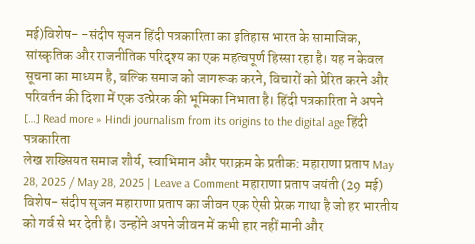मई)विशेष- -संदीप सृजन हिंदी पत्रकारिता का इतिहास भारत के सामाजिक, सांस्कृतिक और राजनीतिक परिदृश्य का एक महत्वपूर्ण हिस्सा रहा है। यह न केवल सूचना का माध्यम है, बल्कि समाज को जागरूक करने, विचारों को प्रेरित करने और परिवर्तन की दिशा में एक उत्प्रेरक की भूमिका निभाता है। हिंदी पत्रकारिता ने अपने […] Read more » Hindi journalism from its origins to the digital age हिंदी पत्रकारिता
लेख शख्सियत समाज शौर्य, स्वाभिमान और पराक्रम के प्रतीक: महाराणा प्रताप May 28, 2025 / May 28, 2025 | Leave a Comment महाराणा प्रताप जयंती (29 मई) विशेष- संदीप सृजन महाराणा प्रताप का जीवन एक ऐसी प्रेरक गाथा है जो हर भारतीय को गर्व से भर देती है। उन्होंने अपने जीवन में कभी हार नहीं मानी और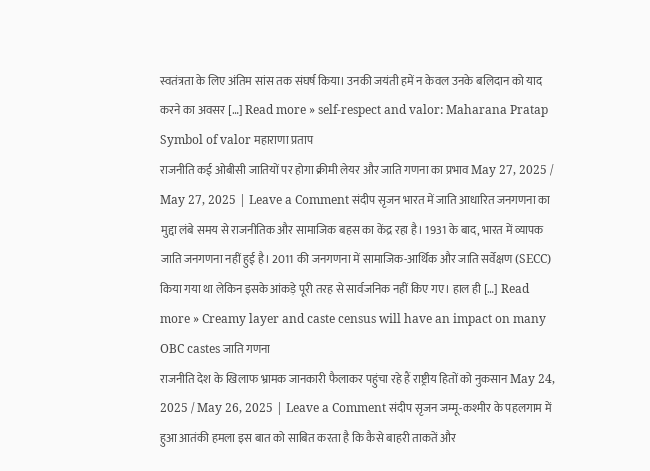स्वतंत्रता के लिए अंतिम सांस तक संघर्ष किया। उनकी जयंती हमें न केवल उनके बलिदान को याद करने का अवसर […] Read more » self-respect and valor: Maharana Pratap Symbol of valor महाराणा प्रताप
राजनीति कई ओबीसी जातियों पर होगा क्रीमी लेयर और जाति गणना का प्रभाव May 27, 2025 / May 27, 2025 | Leave a Comment संदीप सृजन भारत में जाति आधारित जनगणना का मुद्दा लंबे समय से राजनीतिक और सामाजिक बहस का केंद्र रहा है। 1931 के बाद, भारत में व्यापक जाति जनगणना नहीं हुई है। 2011 की जनगणना में सामाजिक-आर्थिक और जाति सर्वेक्षण (SECC) किया गया था लेकिन इसके आंकड़े पूरी तरह से सार्वजनिक नहीं किए गए। हाल ही […] Read more » Creamy layer and caste census will have an impact on many OBC castes जाति गणना
राजनीति देश के खिलाफ भ्रामक जानकारी फैलाकर पहुंचा रहे हैं राष्ट्रीय हितों को नुकसान May 24, 2025 / May 26, 2025 | Leave a Comment संदीप सृजन जम्मू-कश्मीर के पहलगाम में हुआ आतंकी हमला इस बात को साबित करता है कि कैसे बाहरी ताकतें और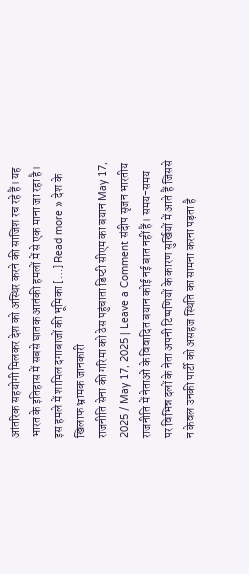आंतरिक सहयोगी मिलकर देश को अस्थिर करने की साजिश रच रहे हैं। यह भारत के इतिहास में सबसे घातक आतंकी हमलों में से एक माना जा रहा है। इस हमले में शामिल दगाबाजों की भूमिका […] Read more » देश के खिलाफ भ्रामक जानकारी
राजनीति सेना की गरिमा को ठेस पहुंचाता डिप्टी सीएम का बयान May 17, 2025 / May 17, 2025 | Leave a Comment संदीप सृजन भारतीय राजनीति में नेताओं के विवादित बयान कोई नई बात नहीं हैं। समय-समय पर विभिन्न दलों के नेता अपनी टिप्पणियों के कारण सुर्खियों में आते हैं जिससे न केवल उनकी पार्टी को असहज स्थिति का सामना करना पड़ता है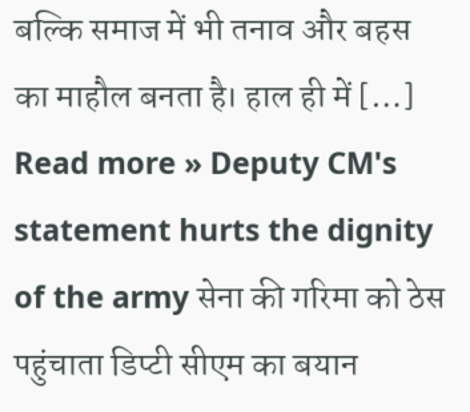बल्कि समाज में भी तनाव और बहस का माहौल बनता है। हाल ही में […] Read more » Deputy CM's statement hurts the dignity of the army सेना की गरिमा को ठेस पहुंचाता डिप्टी सीएम का बयान